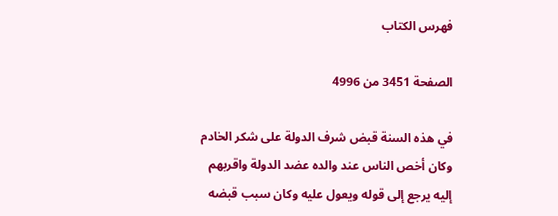فهرس الكتاب

الصفحة 3451 من 4996

في هذه السنة قبض شرف الدولة على شكر الخادم وكان أخص الناس عند والده عضد الدولة واقربهم إليه يرجع إلى قوله ويعول عليه وكان سبب قبضه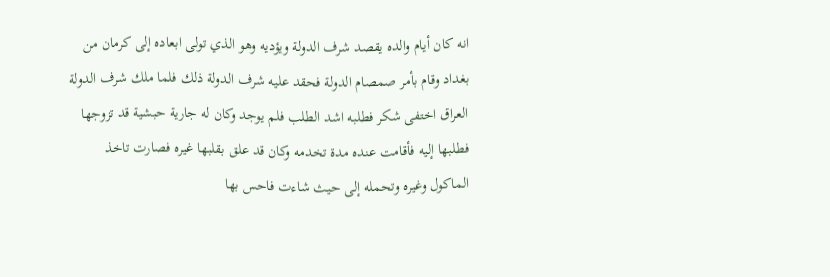انه كان أيام والده يقصد شرف الدولة ويؤديه وهو الذي تولى ابعاده إلى كرمان من بغداد وقام بأمر صمصام الدولة فحقد عليه شرف الدولة ذلك فلما ملك شرف الدولة العراق اختفى شكر فطلبه اشد الطلب فلم يوجد وكان له جارية حبشية قد تزوجها فطلبها إليه فأقامت عنده مدة تخدمه وكان قد علق بقلبها غيره فصارت تاخذ الماكول وغيره وتحمله إلى حيث شاءت فاحس بها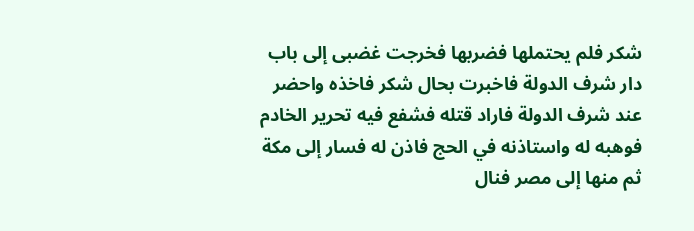شكر فلم يحتملها فضربها فخرجت غضبى إلى باب دار شرف الدولة فاخبرت بحال شكر فاخذه واحضر عند شرف الدولة فاراد قتله فشفع فيه تحرير الخادم فوهبه له واستاذنه في الحج فاذن له فسار إلى مكة ثم منها إلى مصر فنال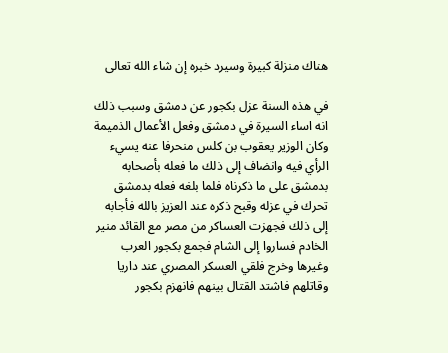هناك منزلة كبيرة وسيرد خبره إن شاء الله تعالى

في هذه السنة عزل بكجور عن دمشق وسبب ذلك انه اساء السيرة في دمشق وفعل الأعمال الذميمة وكان الوزير يعقوب بن كلس منحرفا عنه يسيء الرأي فيه وانضاف إلى ذلك ما فعله بأصحابه بدمشق على ما ذكرناه فلما بلغه فعله بدمشق تحرك في عزله وقبح ذكره عند العزيز بالله فأجابه إلى ذلك فجهزت العساكر من مصر مع القائد منير الخادم فساروا إلى الشام فجمع بكجور العرب وغيرها وخرج فلقي العسكر المصري عند داريا وقاتلهم فاشتد القتال بينهم فانهزم بكجور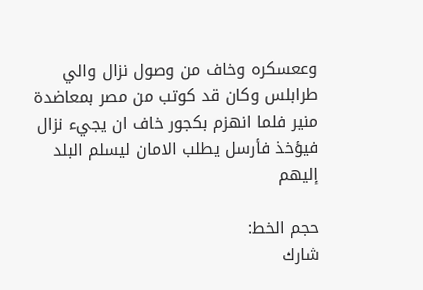وععسكره وخاف من وصول نزال والي طرابلس وكان قد كوتب من مصر بمعاضدة منير فلما انهزم بكجور خاف ان يجيء نزال فيؤخذ فأرسل يطلب الامان ليسلم البلد إليهم

حجم الخط:
شارك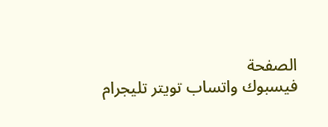الصفحة
فيسبوك واتساب تويتر تليجرام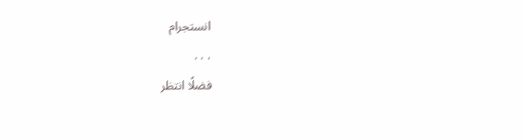انستجرام
. . .
فضلًا انتظر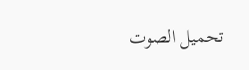تحميل الصوت